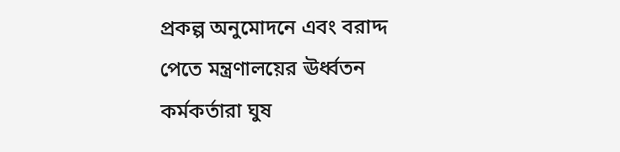প্রকল্প অনুমোদনে এবং বরাদ্দ পেতে মন্ত্রণালয়ের ঊর্ধ্বতন কর্মকর্তারা ঘুষ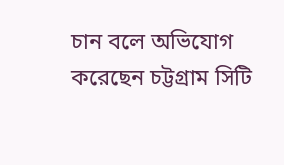চান বলে অভিযোগ করেছেন চট্টগ্রাম সিটি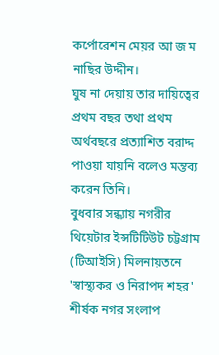কর্পোরেশন মেয়র আ জ ম নাছির উদ্দীন।
ঘুষ না দেয়ায় তার দায়িত্বের প্রথম বছর তথা প্রথম অর্থবছরে প্রত্যাশিত বরাদ্দ পাওয়া যায়নি বলেও মন্তব্য করেন তিনি।
বুধবার সন্ধ্যায় নগরীর থিয়েটার ইন্সটিটিউট চট্টগ্রাম (টিআইসি) মিলনায়তনে 'স্বাস্থ্যকর ও নিরাপদ শহর' শীর্ষক নগর সংলাপ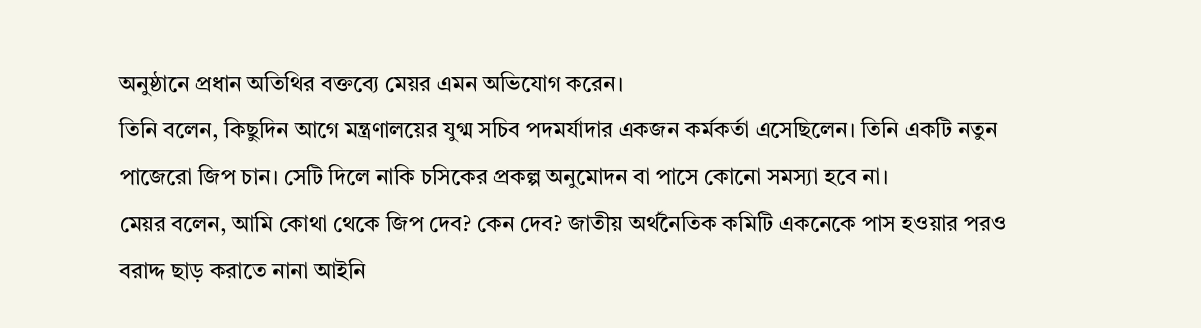অনুষ্ঠানে প্রধান অতিথির বক্তব্যে মেয়র এমন অভিযোগ করেন।
তিনি বলেন, কিছুদিন আগে মন্ত্রণালয়ের যুগ্ম সচিব পদমর্যাদার একজন কর্মকর্তা এসেছিলেন। তিনি একটি নতুন পাজেরো জিপ চান। সেটি দিলে নাকি চসিকের প্রকল্প অনুমোদন বা পাসে কোনো সমস্যা হবে না।
মেয়র বলেন, আমি কোথা থেকে জিপ দেব? কেন দেব? জাতীয় অর্থনৈতিক কমিটি একনেকে পাস হওয়ার পরও বরাদ্দ ছাড় করাতে নানা আইনি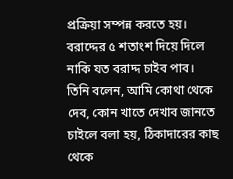প্রক্রিয়া সম্পন্ন করতে হয়। বরাদ্দের ৫ শতাংশ দিয়ে দিলে নাকি যত বরাদ্দ চাইব পাব।
তিনি বলেন, আমি কোথা থেকে দেব, কোন খাতে দেখাব জানতে চাইলে বলা হয়, ঠিকাদারের কাছ থেকে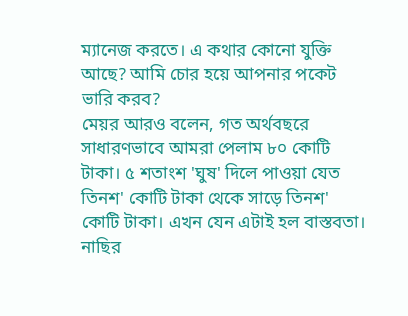ম্যানেজ করতে। এ কথার কোনো যুক্তি আছে? আমি চোর হয়ে আপনার পকেট ভারি করব?
মেয়র আরও বলেন, গত অর্থবছরে সাধারণভাবে আমরা পেলাম ৮০ কোটি টাকা। ৫ শতাংশ 'ঘুষ' দিলে পাওয়া যেত তিনশ' কোটি টাকা থেকে সাড়ে তিনশ' কোটি টাকা। এখন যেন এটাই হল বাস্তবতা।
নাছির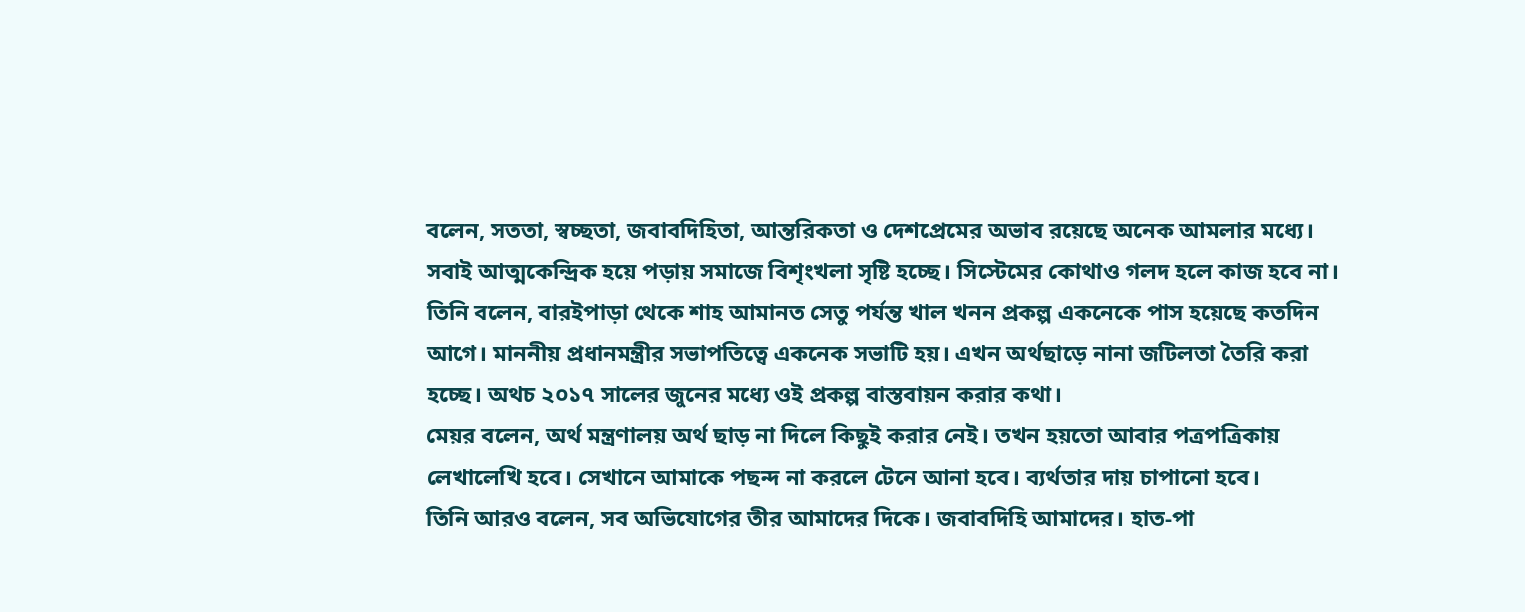বলেন, সততা, স্বচ্ছতা, জবাবদিহিতা, আন্তরিকতা ও দেশপ্রেমের অভাব রয়েছে অনেক আমলার মধ্যে। সবাই আত্মকেন্দ্রিক হয়ে পড়ায় সমাজে বিশৃংখলা সৃষ্টি হচ্ছে। সিস্টেমের কোথাও গলদ হলে কাজ হবে না।
তিনি বলেন, বারইপাড়া থেকে শাহ আমানত সেতু পর্যন্ত খাল খনন প্রকল্প একনেকে পাস হয়েছে কতদিন আগে। মাননীয় প্রধানমন্ত্রীর সভাপতিত্বে একনেক সভাটি হয়। এখন অর্থছাড়ে নানা জটিলতা তৈরি করা হচ্ছে। অথচ ২০১৭ সালের জুনের মধ্যে ওই প্রকল্প বাস্তবায়ন করার কথা।
মেয়র বলেন, অর্থ মন্ত্রণালয় অর্থ ছাড় না দিলে কিছুই করার নেই। তখন হয়তো আবার পত্রপত্রিকায় লেখালেখি হবে। সেখানে আমাকে পছন্দ না করলে টেনে আনা হবে। ব্যর্থতার দায় চাপানো হবে।
তিনি আরও বলেন, সব অভিযোগের তীর আমাদের দিকে। জবাবদিহি আমাদের। হাত-পা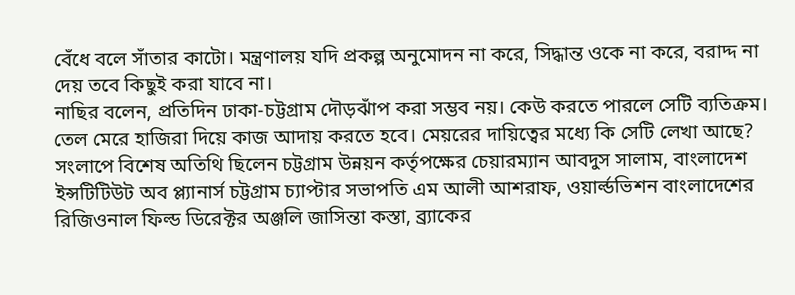বেঁধে বলে সাঁতার কাটো। মন্ত্রণালয় যদি প্রকল্প অনুমোদন না করে, সিদ্ধান্ত ওকে না করে, বরাদ্দ না দেয় তবে কিছুই করা যাবে না।
নাছির বলেন, প্রতিদিন ঢাকা-চট্টগ্রাম দৌড়ঝাঁপ করা সম্ভব নয়। কেউ করতে পারলে সেটি ব্যতিক্রম। তেল মেরে হাজিরা দিয়ে কাজ আদায় করতে হবে। মেয়রের দায়িত্বের মধ্যে কি সেটি লেখা আছে?
সংলাপে বিশেষ অতিথি ছিলেন চট্টগ্রাম উন্নয়ন কর্তৃপক্ষের চেয়ারম্যান আবদুস সালাম, বাংলাদেশ ইন্সটিটিউট অব প্ল্যানার্স চট্টগ্রাম চ্যাপ্টার সভাপতি এম আলী আশরাফ, ওয়ার্ল্ডভিশন বাংলাদেশের রিজিওনাল ফিল্ড ডিরেক্টর অঞ্জলি জাসিন্তা কস্তা, ব্র্যাকের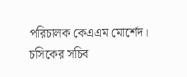পরিচালক কেএএম মোর্শেদ।
চসিকের সচিব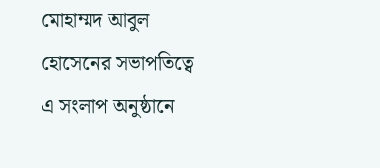মোহাম্মদ আবুল হোসেনের সভাপতিত্বে এ সংলাপ অনুষ্ঠানে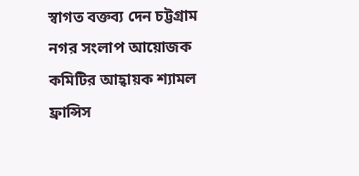স্বাগত বক্তব্য দেন চট্টগ্রাম নগর সংলাপ আয়োজক কমিটির আহ্বায়ক শ্যামল ফ্রান্সিস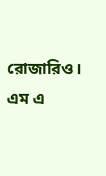রোজারিও।
এম এ